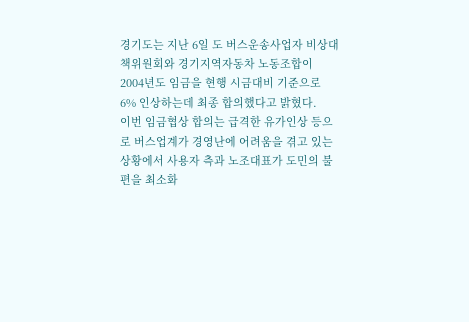경기도는 지난 6일 도 버스운송사업자 비상대책위원회와 경기지역자동차 노동조합이 2004년도 임금을 현행 시금대비 기준으로 6% 인상하는데 최종 합의했다고 밝혔다.
이번 임금협상 합의는 급격한 유가인상 등으로 버스업계가 경영난에 어려움을 겪고 있는 상황에서 사용자 측과 노조대표가 도민의 불편을 최소화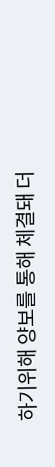하기위해 양보를 통해 체결돼 더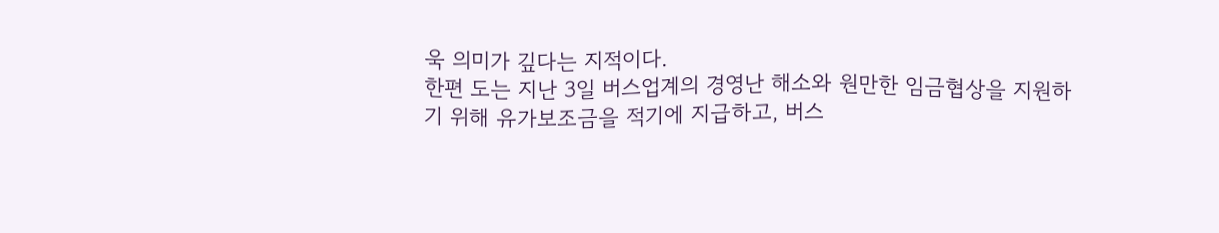욱 의미가 깊다는 지적이다.
한편 도는 지난 3일 버스업계의 경영난 해소와 원만한 임금협상을 지원하기 위해 유가보조금을 적기에 지급하고, 버스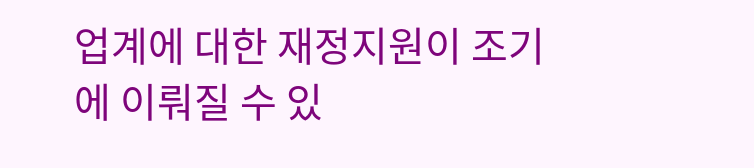업계에 대한 재정지원이 조기에 이뤄질 수 있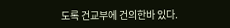도록 건교부에 건의한바 있다.